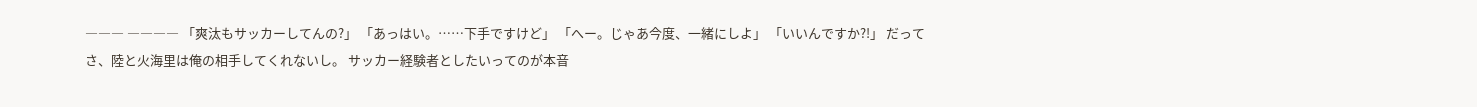――― ―――― 「爽汰もサッカーしてんの?」 「あっはい。……下手ですけど」 「へー。じゃあ今度、一緒にしよ」 「いいんですか?!」 だってさ、陸と火海里は俺の相手してくれないし。 サッカー経験者としたいってのが本音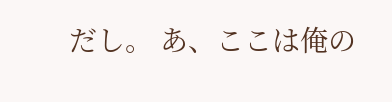だし。 あ、ここは俺の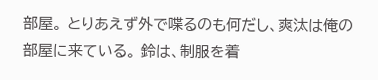部屋。 とりあえず外で喋るのも何だし、爽汰は俺の部屋に来ている。 鈴は、制服を着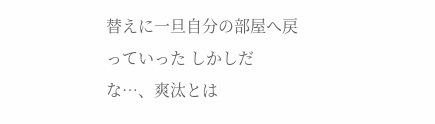替えに一旦自分の部屋へ戻っていった しかしだな…、爽汰とは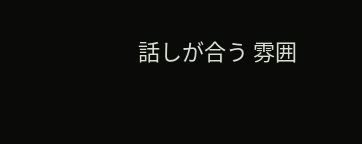話しが合う 雰囲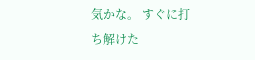気かな。 すぐに打ち解けた